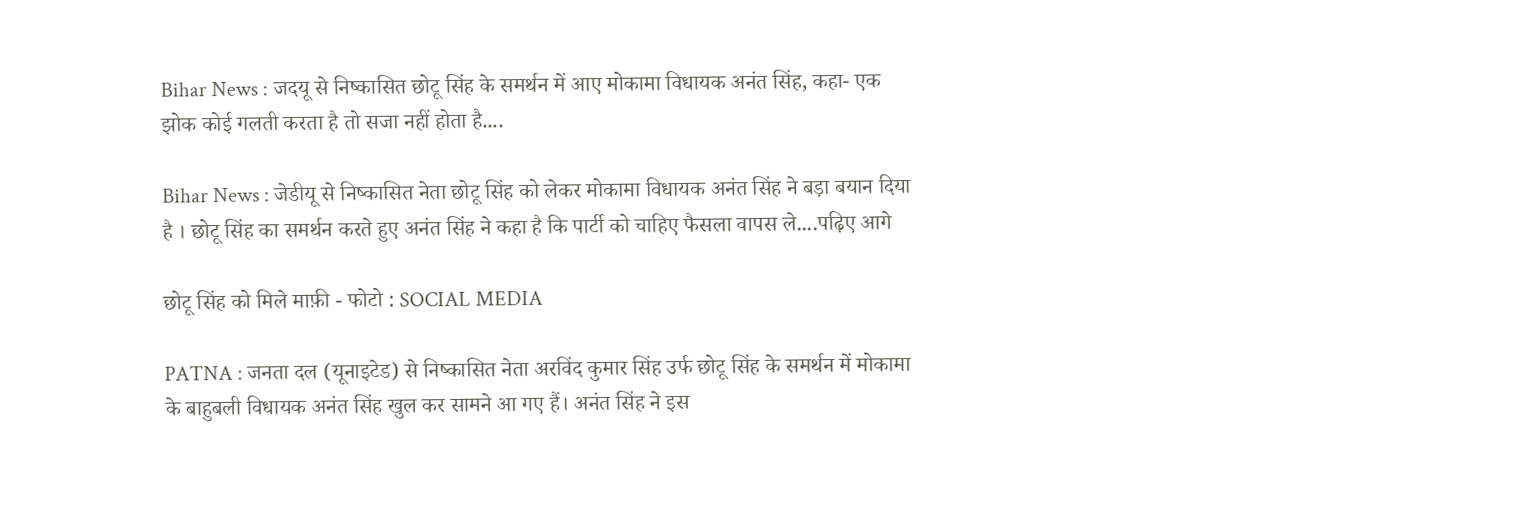Bihar News : जदयू से निष्कासित छोटू सिंह के समर्थन में आए मोकामा विधायक अनंत सिंह, कहा- एक झोक कोई गलती करता है तो सजा नहीं होता है....

Bihar News : जेडीयू से निष्कासित नेता छोटू सिंह को लेकर मोकामा विधायक अनंत सिंह ने बड़ा बयान दिया है । छोटू सिंह का समर्थन करते हुए अनंत सिंह ने कहा है कि पार्टी को चाहिए फैसला वापस ले....पढ़िए आगे

छोटू सिंह को मिले माफ़ी - फोटो : SOCIAL MEDIA

PATNA : जनता दल (यूनाइटेड) से निष्कासित नेता अरविंद कुमार सिंह उर्फ छोटू सिंह के समर्थन में मोकामा के बाहुबली विधायक अनंत सिंह खुल कर सामने आ गए हैं। अनंत सिंह ने इस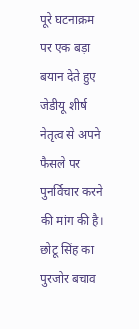पूरे घटनाक्रम पर एक बड़ा बयान देते हुए जेडीयू शीर्ष नेतृत्व से अपने फैसले पर पुनर्विचार करने की मांग की है। छोटू सिंह का पुरजोर बचाव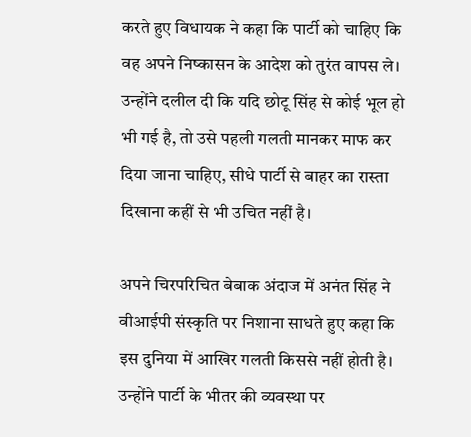करते हुए विधायक ने कहा कि पार्टी को चाहिए कि वह अपने निष्कासन के आदेश को तुरंत वापस ले। उन्होंने दलील दी कि यदि छोटू सिंह से कोई भूल हो भी गई है, तो उसे पहली गलती मानकर माफ कर दिया जाना चाहिए, सीधे पार्टी से बाहर का रास्ता दिखाना कहीं से भी उचित नहीं है।

अपने चिरपरिचित बेबाक अंदाज में अनंत सिंह ने वीआईपी संस्कृति पर निशाना साधते हुए कहा कि इस दुनिया में आखिर गलती किससे नहीं होती है। उन्होंने पार्टी के भीतर की व्यवस्था पर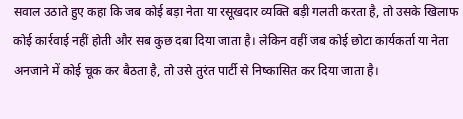सवाल उठाते हुए कहा कि जब कोई बड़ा नेता या रसूखदार व्यक्ति बड़ी गलती करता है, तो उसके खिलाफ कोई कार्रवाई नहीं होती और सब कुछ दबा दिया जाता है। लेकिन वहीं जब कोई छोटा कार्यकर्ता या नेता अनजाने में कोई चूक कर बैठता है, तो उसे तुरंत पार्टी से निष्कासित कर दिया जाता है।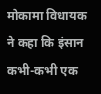मोकामा विधायक ने कहा कि इंसान कभी-कभी एक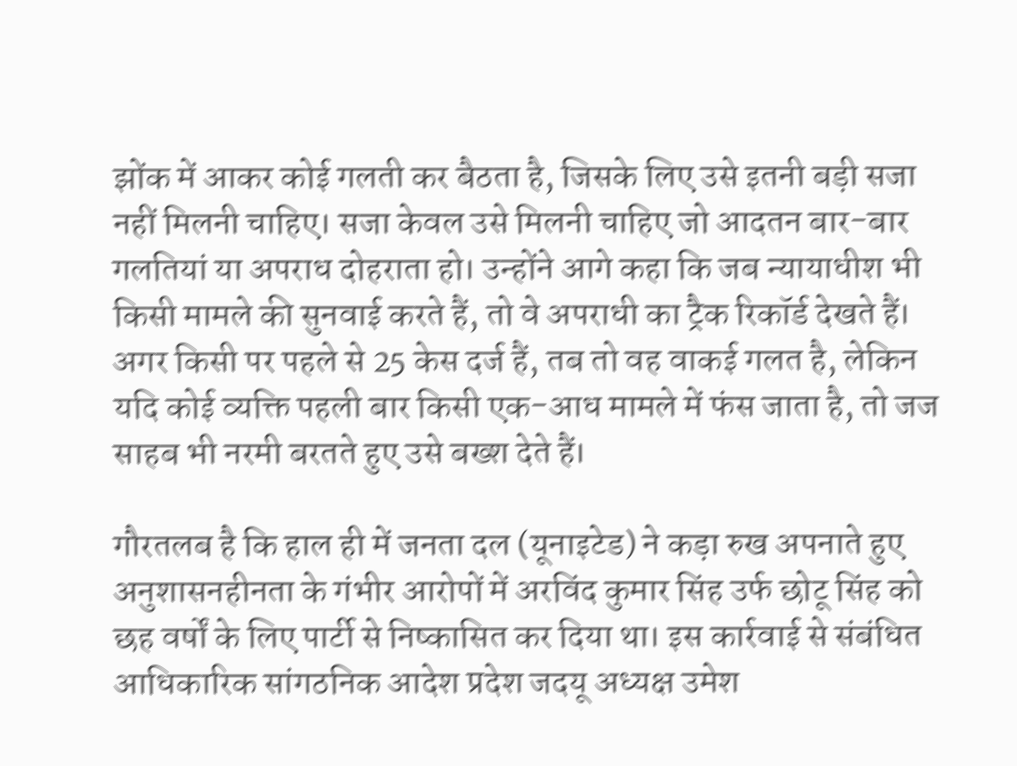झोंक में आकर कोई गलती कर बैठता है, जिसके लिए उसे इतनी बड़ी सजा नहीं मिलनी चाहिए। सजा केवल उसे मिलनी चाहिए जो आदतन बार-बार गलतियां या अपराध दोहराता हो। उन्होंने आगे कहा कि जब न्यायाधीश भी किसी मामले की सुनवाई करते हैं, तो वे अपराधी का ट्रैक रिकॉर्ड देखते हैं। अगर किसी पर पहले से 25 केस दर्ज हैं, तब तो वह वाकई गलत है, लेकिन यदि कोई व्यक्ति पहली बार किसी एक-आध मामले में फंस जाता है, तो जज साहब भी नरमी बरतते हुए उसे बख्श देते हैं।

गौरतलब है कि हाल ही में जनता दल (यूनाइटेड) ने कड़ा रुख अपनाते हुए अनुशासनहीनता के गंभीर आरोपों में अरविंद कुमार सिंह उर्फ छोटू सिंह को छह वर्षों के लिए पार्टी से निष्कासित कर दिया था। इस कार्रवाई से संबंधित आधिकारिक सांगठनिक आदेश प्रदेश जदयू अध्यक्ष उमेश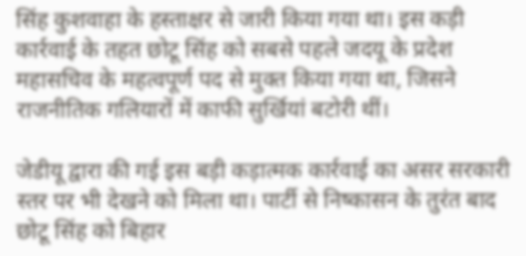सिंह कुशवाहा के हस्ताक्षर से जारी किया गया था। इस कड़ी कार्रवाई के तहत छोटू सिंह को सबसे पहले जदयू के प्रदेश महासचिव के महत्वपूर्ण पद से मुक्त किया गया था, जिसने राजनीतिक गलियारों में काफी सुर्खियां बटोरी थीं।

जेडीयू द्वारा की गई इस बड़ी कड़ात्मक कार्रवाई का असर सरकारी स्तर पर भी देखने को मिला था। पार्टी से निष्कासन के तुरंत बाद छोटू सिंह को बिहार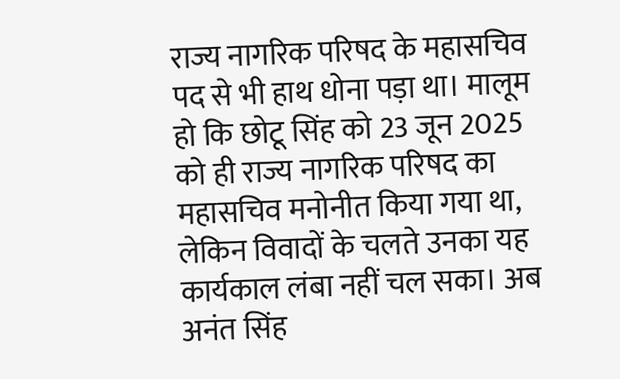राज्य नागरिक परिषद के महासचिव पद से भी हाथ धोना पड़ा था। मालूम हो कि छोटू सिंह को 23 जून 2025 को ही राज्य नागरिक परिषद का महासचिव मनोनीत किया गया था, लेकिन विवादों के चलते उनका यह कार्यकाल लंबा नहीं चल सका। अब अनंत सिंह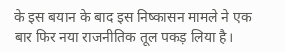के इस बयान के बाद इस निष्कासन मामले ने एक बार फिर नया राजनीतिक तूल पकड़ लिया है।